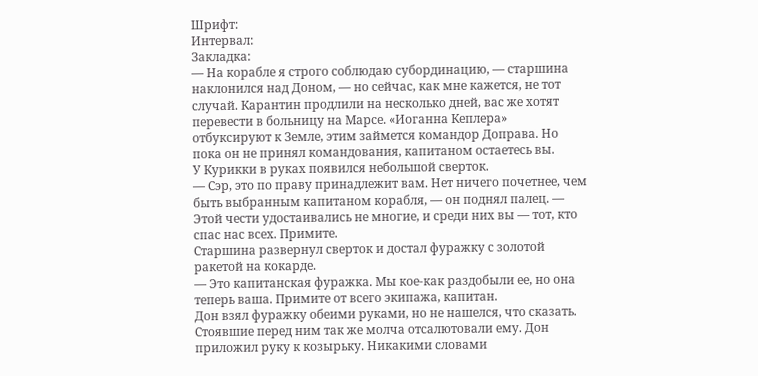Шрифт:
Интервал:
Закладка:
— На корабле я строго соблюдаю субординацию, — старшина наклонился над Доном, — но сейчас, как мне кажется, не тот случай. Карантин продлили на несколько дней, вас же хотят перевести в больницу на Марсе. «Иоганна Кеплера» отбуксируют к Земле, этим займется командор Доправа. Но пока он не принял командования, капитаном остаетесь вы.
У Курикки в руках появился небольшой сверток.
— Сэр, это по праву принадлежит вам. Нет ничего почетнее, чем быть выбранным капитаном корабля, — он поднял палец. — Этой чести удостаивались не многие, и среди них вы — тот, кто спас нас всех. Примите.
Старшина развернул сверток и достал фуражку с золотой ракетой на кокарде.
— Это капитанская фуражка. Мы кое-как раздобыли ее, но она теперь ваша. Примите от всего экипажа, капитан.
Дон взял фуражку обеими руками, но не нашелся, что сказать. Стоявшие перед ним так же молча отсалютовали ему. Дон приложил руку к козырьку. Никакими словами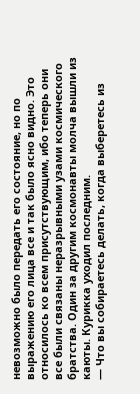невозможно было передать его состояние, но по выражению его лица все и так было ясно видно. Это относилось ко всем присутствующим, ибо теперь они все были связаны неразрывными узами космического братства. Один за другим космонавты молча вышли из каюты. Курикка уходил последним.
— Что вы собираетесь делать, когда выберетесь из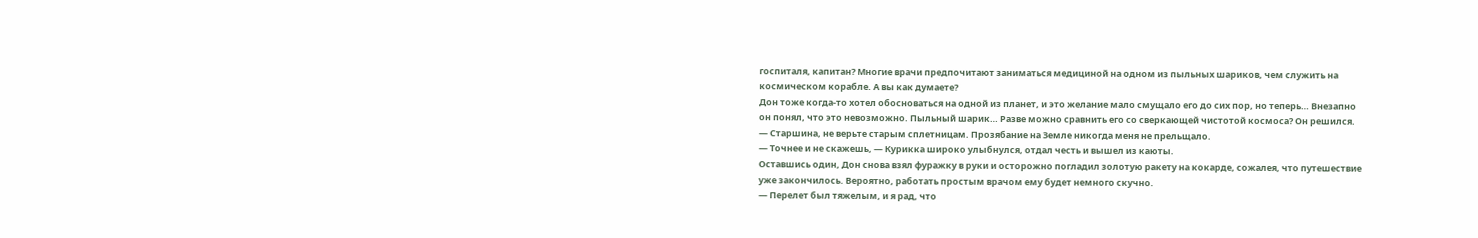госпиталя, капитан? Многие врачи предпочитают заниматься медициной на одном из пыльных шариков, чем служить на космическом корабле. А вы как думаете?
Дон тоже когда-то хотел обосноваться на одной из планет, и это желание мало смущало его до сих пор, но теперь… Внезапно он понял, что это невозможно. Пыльный шарик… Разве можно сравнить его со сверкающей чистотой космоса? Он решился.
— Старшина, не верьте старым сплетницам. Прозябание на Земле никогда меня не прельщало.
— Точнее и не скажешь, — Курикка широко улыбнулся, отдал честь и вышел из каюты.
Оставшись один, Дон снова взял фуражку в руки и осторожно погладил золотую ракету на кокарде, сожалея, что путешествие уже закончилось. Вероятно, работать простым врачом ему будет немного скучно.
— Перелет был тяжелым, и я рад, что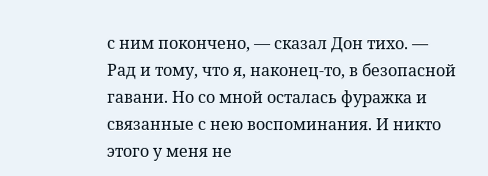с ним покончено, — сказал Дон тихо. — Рад и тому, что я, наконец-то, в безопасной гавани. Но со мной осталась фуражка и связанные с нею воспоминания. И никто этого у меня не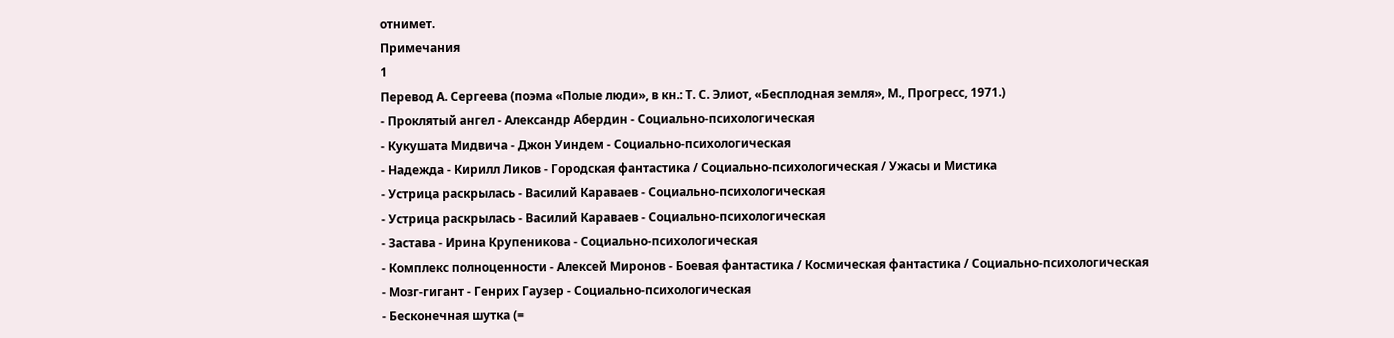отнимет.
Примечания
1
Перевод А. Сергеева (поэма «Полые люди», в кн.: Т. С. Элиот, «Бесплодная земля», М., Прогресс, 1971.)
- Проклятый ангел - Александр Абердин - Социально-психологическая
- Кукушата Мидвича - Джон Уиндем - Социально-психологическая
- Надежда - Кирилл Ликов - Городская фантастика / Социально-психологическая / Ужасы и Мистика
- Устрица раскрылась - Василий Караваев - Социально-психологическая
- Устрица раскрылась - Василий Караваев - Социально-психологическая
- Застава - Ирина Крупеникова - Социально-психологическая
- Комплекс полноценности - Алексей Миронов - Боевая фантастика / Космическая фантастика / Социально-психологическая
- Мозг-гигант - Генрих Гаузер - Социально-психологическая
- Бесконечная шутка (=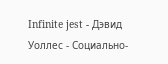Infinite jest - Дэвид Уоллес - Социально-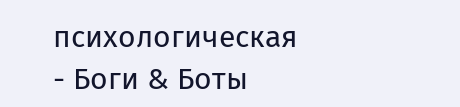психологическая
- Боги & Боты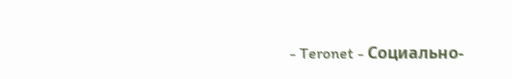- Teronet - Социально-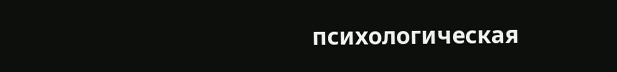психологическая